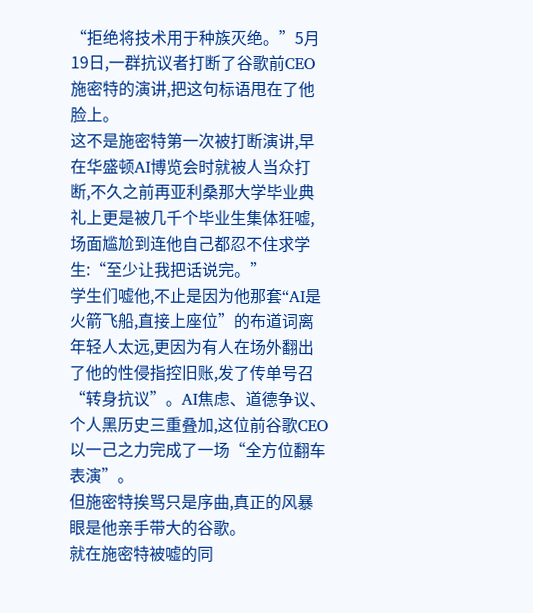“拒绝将技术用于种族灭绝。”5月19日,一群抗议者打断了谷歌前CEO施密特的演讲,把这句标语甩在了他脸上。
这不是施密特第一次被打断演讲,早在华盛顿AI博览会时就被人当众打断,不久之前再亚利桑那大学毕业典礼上更是被几千个毕业生集体狂嘘,场面尴尬到连他自己都忍不住求学生:“至少让我把话说完。”
学生们嘘他,不止是因为他那套“AI是火箭飞船,直接上座位”的布道词离年轻人太远,更因为有人在场外翻出了他的性侵指控旧账,发了传单号召“转身抗议”。AI焦虑、道德争议、个人黑历史三重叠加,这位前谷歌CEO以一己之力完成了一场“全方位翻车表演”。
但施密特挨骂只是序曲,真正的风暴眼是他亲手带大的谷歌。
就在施密特被嘘的同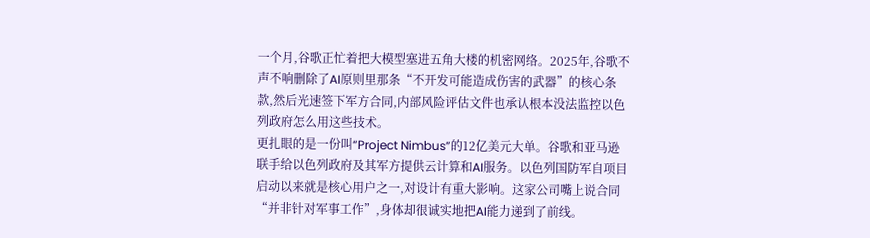一个月,谷歌正忙着把大模型塞进五角大楼的机密网络。2025年,谷歌不声不响删除了AI原则里那条“不开发可能造成伤害的武器”的核心条款,然后光速签下军方合同,内部风险评估文件也承认根本没法监控以色列政府怎么用这些技术。
更扎眼的是一份叫“Project Nimbus”的12亿美元大单。谷歌和亚马逊联手给以色列政府及其军方提供云计算和AI服务。以色列国防军自项目启动以来就是核心用户之一,对设计有重大影响。这家公司嘴上说合同“并非针对军事工作”,身体却很诚实地把AI能力递到了前线。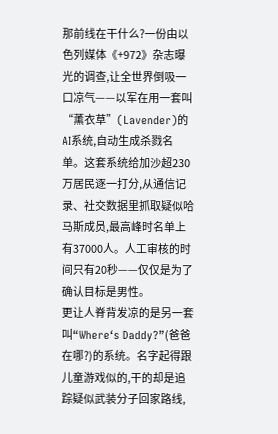那前线在干什么?一份由以色列媒体《+972》杂志曝光的调查,让全世界倒吸一口凉气——以军在用一套叫“薰衣草”(Lavender)的AI系统,自动生成杀戮名单。这套系统给加沙超230万居民逐一打分,从通信记录、社交数据里抓取疑似哈马斯成员,最高峰时名单上有37000人。人工审核的时间只有20秒——仅仅是为了确认目标是男性。
更让人脊背发凉的是另一套叫“Where‘s Daddy?”(爸爸在哪?)的系统。名字起得跟儿童游戏似的,干的却是追踪疑似武装分子回家路线,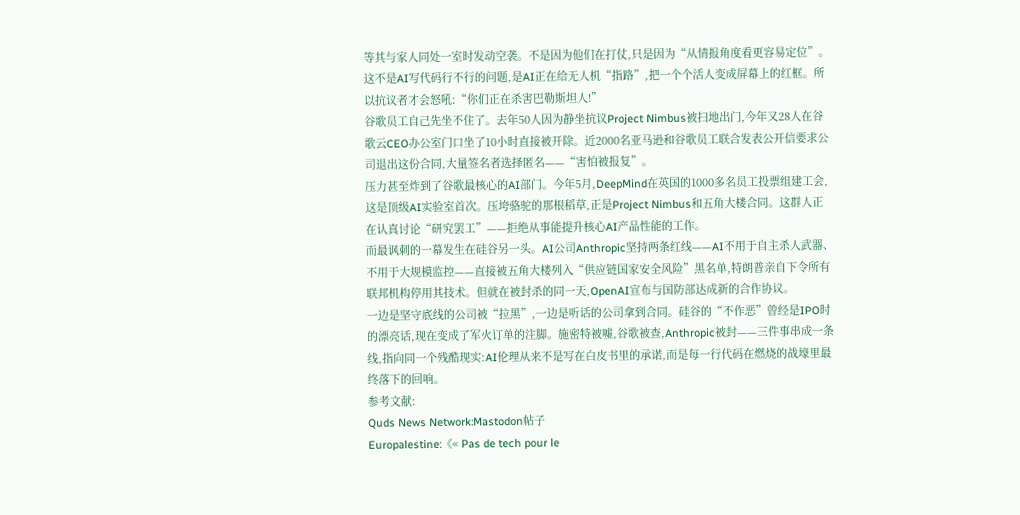等其与家人同处一室时发动空袭。不是因为他们在打仗,只是因为“从情报角度看更容易定位”。这不是AI写代码行不行的问题,是AI正在给无人机“指路”,把一个个活人变成屏幕上的红框。所以抗议者才会怒吼:“你们正在杀害巴勒斯坦人!”
谷歌员工自己先坐不住了。去年50人因为静坐抗议Project Nimbus被扫地出门,今年又28人在谷歌云CEO办公室门口坐了10小时直接被开除。近2000名亚马逊和谷歌员工联合发表公开信要求公司退出这份合同,大量签名者选择匿名——“害怕被报复”。
压力甚至炸到了谷歌最核心的AI部门。今年5月,DeepMind在英国的1000多名员工投票组建工会,这是顶级AI实验室首次。压垮骆驼的那根稻草,正是Project Nimbus和五角大楼合同。这群人正在认真讨论“研究罢工”——拒绝从事能提升核心AI产品性能的工作。
而最讽刺的一幕发生在硅谷另一头。AI公司Anthropic坚持两条红线——AI不用于自主杀人武器、不用于大规模监控——直接被五角大楼列入“供应链国家安全风险”黑名单,特朗普亲自下令所有联邦机构停用其技术。但就在被封杀的同一天,OpenAI宣布与国防部达成新的合作协议。
一边是坚守底线的公司被“拉黑”,一边是听话的公司拿到合同。硅谷的“不作恶”曾经是IPO时的漂亮话,现在变成了军火订单的注脚。施密特被嘘,谷歌被查,Anthropic被封——三件事串成一条线,指向同一个残酷现实:AI伦理从来不是写在白皮书里的承诺,而是每一行代码在燃烧的战壕里最终落下的回响。
参考文献:
Quds News Network:Mastodon帖子
Europalestine:《« Pas de tech pour le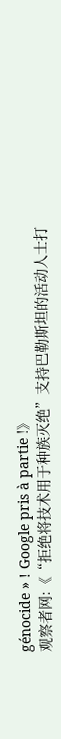génocide » ! Google pris à partie !》
观察者网:《“拒绝将技术用于种族灭绝”支持巴勒斯坦的活动人士打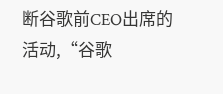断谷歌前CEO出席的活动,“谷歌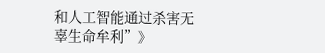和人工智能通过杀害无辜生命牟利”》